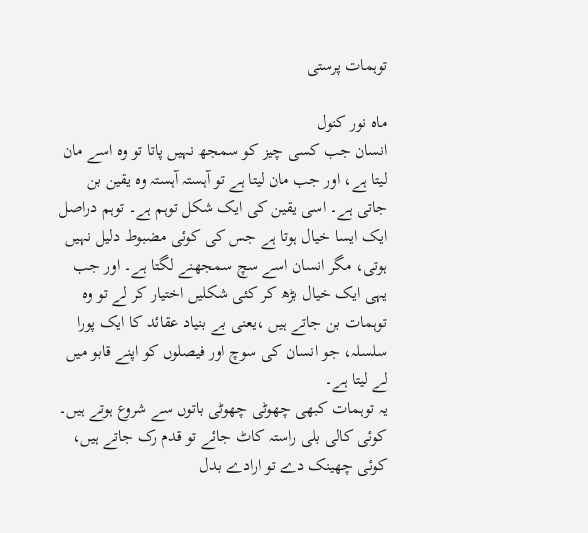توہمات پرستی

ماہ نور کنول
انسان جب کسی چیز کو سمجھ نہیں پاتا تو وہ اسے مان لیتا ہے، اور جب مان لیتا ہے تو آہستہ آہستہ وہ یقین بن جاتی ہے۔ اسی یقین کی ایک شکل توہم ہے۔ توہم دراصل ایک ایسا خیال ہوتا ہے جس کی کوئی مضبوط دلیل نہیں ہوتی، مگر انسان اسے سچ سمجھنے لگتا ہے۔ اور جب یہی ایک خیال بڑھ کر کئی شکلیں اختیار کر لے تو وہ توہمات بن جاتے ہیں ،یعنی بے بنیاد عقائد کا ایک پورا سلسلہ، جو انسان کی سوچ اور فیصلوں کو اپنے قابو میں لے لیتا ہے۔
یہ توہمات کبھی چھوٹی چھوٹی باتوں سے شروع ہوتے ہیں۔ کوئی کالی بلی راستہ کاٹ جائے تو قدم رک جاتے ہیں، کوئی چھینک دے تو ارادے بدل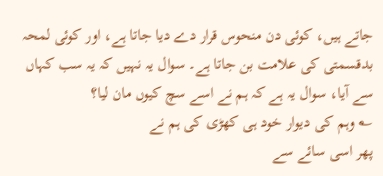جاتے ہیں، کوئی دن منحوس قرار دے دیا جاتا ہے، اور کوئی لمحہ بدقسمتی کی علامت بن جاتا ہے۔ سوال یہ نہیں کہ یہ سب کہاں سے آیا، سوال یہ ہے کہ ہم نے اسے سچ کیوں مان لیا؟
؎ وہم کی دیوار خود ہی کھڑی کی ہم نے
پھر اسی سائے سے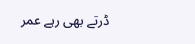ڈرتے بھی رہے عمر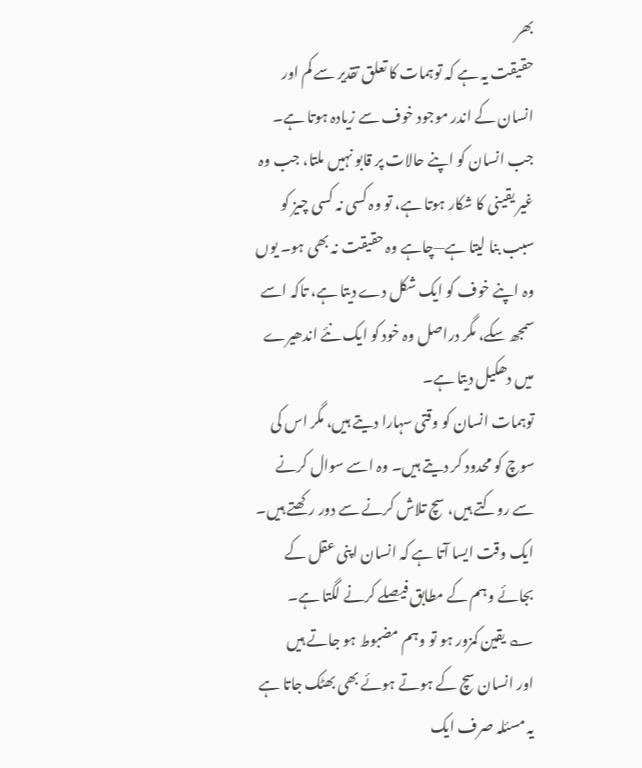بھر
حقیقت یہ ہے کہ توہمات کا تعلق تقدیر سے کم اور انسان کے اندر موجود خوف سے زیادہ ہوتا ہے۔ جب انسان کو اپنے حالات پر قابو نہیں ملتا، جب وہ غیر یقینی کا شکار ہوتا ہے، تو وہ کسی نہ کسی چیز کو سبب بنا لیتا ہے—چاہے وہ حقیقت نہ بھی ہو۔ یوں وہ اپنے خوف کو ایک شکل دے دیتا ہے، تاکہ اسے سمجھ سکے، مگر دراصل وہ خود کو ایک نئے اندھیرے میں دھکیل دیتا ہے۔
توہمات انسان کو وقتی سہارا دیتے ہیں، مگر اس کی سوچ کو محدود کر دیتے ہیں۔ وہ اسے سوال کرنے سے روکتے ہیں، سچ تلاش کرنے سے دور رکھتے ہیں۔ ایک وقت ایسا آتا ہے کہ انسان اپنی عقل کے بجائے وہم کے مطابق فیصلے کرنے لگتا ہے۔
؎ یقین کمزور ہو تو وہم مضبوط ہو جاتے ہیں
اور انسان سچ کے ہوتے ہوئے بھی بھٹک جاتا ہے
یہ مسئلہ صرف ایک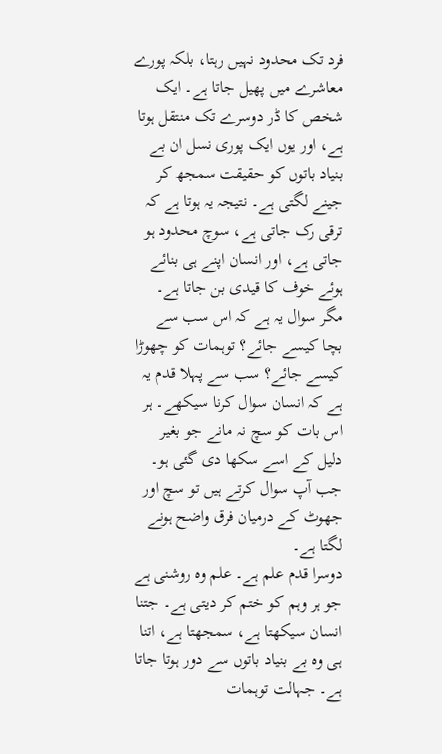فرد تک محدود نہیں رہتا، بلکہ پورے معاشرے میں پھیل جاتا ہے۔ ایک شخص کا ڈر دوسرے تک منتقل ہوتا ہے، اور یوں ایک پوری نسل ان بے بنیاد باتوں کو حقیقت سمجھ کر جینے لگتی ہے۔ نتیجہ یہ ہوتا ہے کہ ترقی رک جاتی ہے، سوچ محدود ہو جاتی ہے، اور انسان اپنے ہی بنائے ہوئے خوف کا قیدی بن جاتا ہے۔
مگر سوال یہ ہے کہ اس سب سے بچا کیسے جائے؟ توہمات کو چھوڑا کیسے جائے؟ سب سے پہلا قدم یہ ہے کہ انسان سوال کرنا سیکھے۔ ہر اس بات کو سچ نہ مانے جو بغیر دلیل کے اسے سکھا دی گئی ہو۔ جب آپ سوال کرتے ہیں تو سچ اور جھوٹ کے درمیان فرق واضح ہونے لگتا ہے۔
دوسرا قدم علم ہے۔ علم وہ روشنی ہے جو ہر وہم کو ختم کر دیتی ہے۔ جتنا انسان سیکھتا ہے، سمجھتا ہے، اتنا ہی وہ بے بنیاد باتوں سے دور ہوتا جاتا ہے۔ جہالت توہمات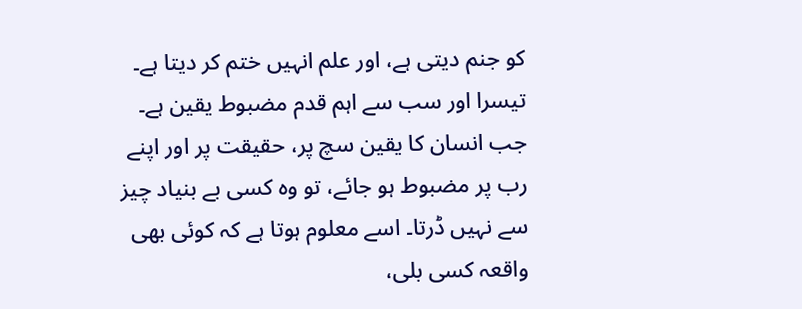کو جنم دیتی ہے، اور علم انہیں ختم کر دیتا ہے۔
تیسرا اور سب سے اہم قدم مضبوط یقین ہے۔ جب انسان کا یقین سچ پر، حقیقت پر اور اپنے رب پر مضبوط ہو جائے، تو وہ کسی بے بنیاد چیز سے نہیں ڈرتا۔ اسے معلوم ہوتا ہے کہ کوئی بھی واقعہ کسی بلی،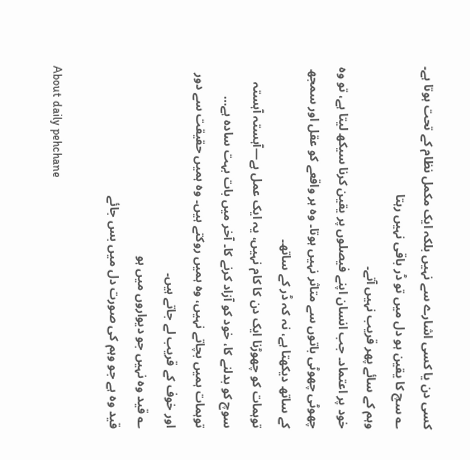کسی دن یا کسی اشارے سے نہیں بلکہ ایک مکمل نظام کے تحت ہوتا ہے۔
؎ سچ کا یقین ہو دل میں تو ڈر باقی نہیں رہتا
وہم کے سائے پھر قریب نہیں آتے۔
خود پر اعتماد۔ جب انسان اپنے فیصلوں پر یقین کرنا سیکھ لیتا ہے، تو وہ چھوٹی چھوٹی باتوں سے متاثر نہیں ہوتا۔ وہ ہر واقعے کو عقل اور سمجھ کے ساتھ دیکھتا ہے، نہ کہ ڈر کے ساتھ۔
توہمات کو چھوڑنا ایک دن کا کام نہیں، یہ ایک عمل ہے—آہستہ آہستہ سوچ کو بدلنے کا، خود کو آزاد کرنے کا۔ آخر میں بات بہت سادہ ہے… توہمات ہمیں بچاتے نہیں، وہ ہمیں روکتے ہیں۔ وہ ہمیں حقیقت سے دور اور خوف کے قریب لے جاتے ہیں۔
؎ قید وہ نہیں جو دیواروں میں ہو
قید وہ ہے جو وہم کی صورت دل میں بس جائے

About daily pehchane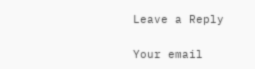Leave a Reply

Your email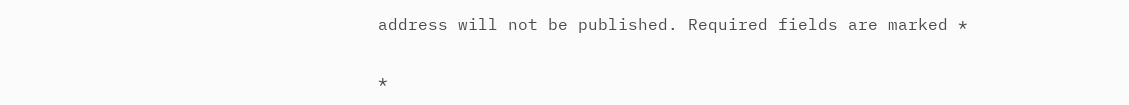address will not be published. Required fields are marked *

*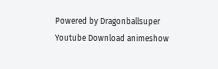Powered by Dragonballsuper Youtube Download animeshow